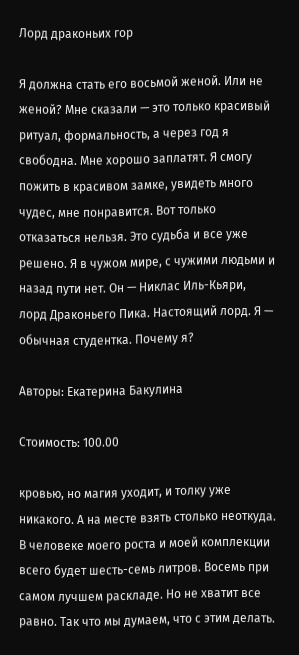Лорд драконьих гор

Я должна стать его восьмой женой. Или не женой? Мне сказали — это только красивый ритуал, формальность, а через год я свободна. Мне хорошо заплатят. Я смогу пожить в красивом замке, увидеть много чудес, мне понравится. Вот только отказаться нельзя. Это судьба и все уже решено. Я в чужом мире, с чужими людьми и назад пути нет. Он — Никлас Иль-Кьяри, лорд Драконьего Пика. Настоящий лорд. Я — обычная студентка. Почему я?

Авторы: Екатерина Бакулина

Стоимость: 100.00

кровью, но магия уходит, и толку уже никакого. А на месте взять столько неоткуда. В человеке моего роста и моей комплекции всего будет шесть-семь литров. Восемь при самом лучшем раскладе. Но не хватит все равно. Так что мы думаем, что с этим делать.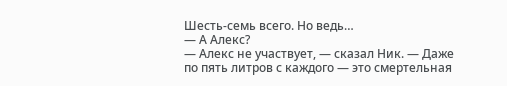Шесть-семь всего. Но ведь…
— А Алекс?
— Алекс не участвует, — сказал Ник. — Даже по пять литров с каждого — это смертельная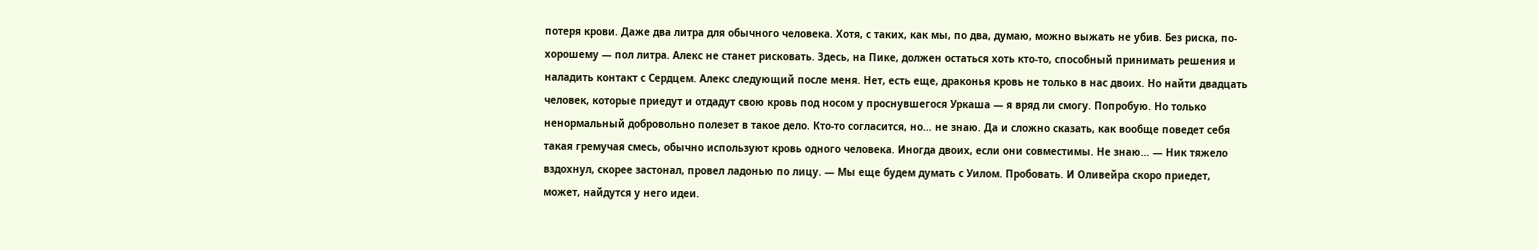потеря крови. Даже два литра для обычного человека. Хотя, с таких, как мы, по два, думаю, можно выжать не убив. Без риска, по-хорошему — пол литра. Алекс не станет рисковать. Здесь, на Пике, должен остаться хоть кто-то, способный принимать решения и наладить контакт с Сердцем. Алекс следующий после меня. Нет, есть еще, драконья кровь не только в нас двоих. Но найти двадцать человек, которые приедут и отдадут свою кровь под носом у проснувшегося Уркаша — я вряд ли смогу. Попробую. Но только ненормальный добровольно полезет в такое дело. Кто-то согласится, но… не знаю. Да и сложно сказать, как вообще поведет себя такая гремучая смесь, обычно используют кровь одного человека. Иногда двоих, если они совместимы. Не знаю… — Ник тяжело вздохнул, скорее застонал, провел ладонью по лицу. — Мы еще будем думать с Уилом. Пробовать. И Оливейра скоро приедет, может, найдутся у него идеи.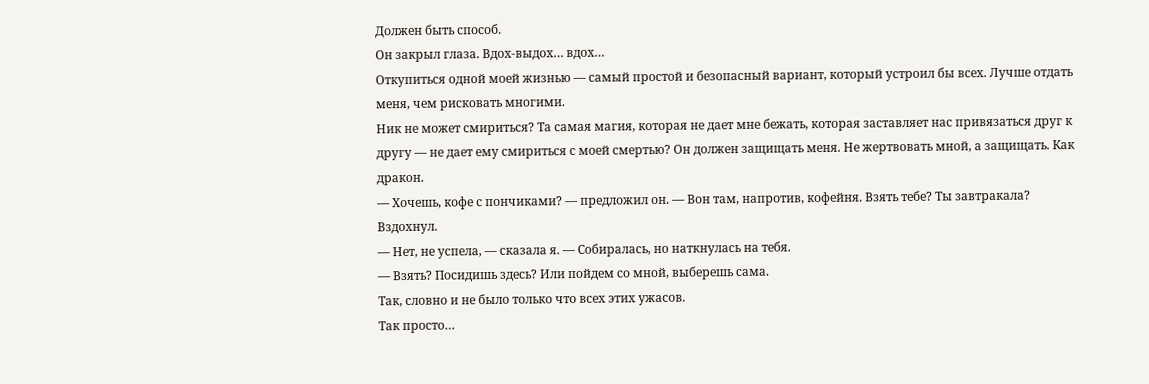Должен быть способ.
Он закрыл глаза. Вдох-выдох… вдох…
Откупиться одной моей жизнью — самый простой и безопасный вариант, который устроил бы всех. Лучше отдать меня, чем рисковать многими.
Ник не может смириться? Та самая магия, которая не дает мне бежать, которая заставляет нас привязаться друг к другу — не дает ему смириться с моей смертью? Он должен защищать меня. Не жертвовать мной, а защищать. Как дракон.
— Хочешь, кофе с пончиками? — предложил он. — Вон там, напротив, кофейня. Взять тебе? Ты завтракала?
Вздохнул.
— Нет, не успела, — сказала я. — Собиралась, но наткнулась на тебя.
— Взять? Посидишь здесь? Или пойдем со мной, выберешь сама.
Так, словно и не было только что всех этих ужасов.
Так просто…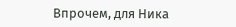Впрочем, для Ника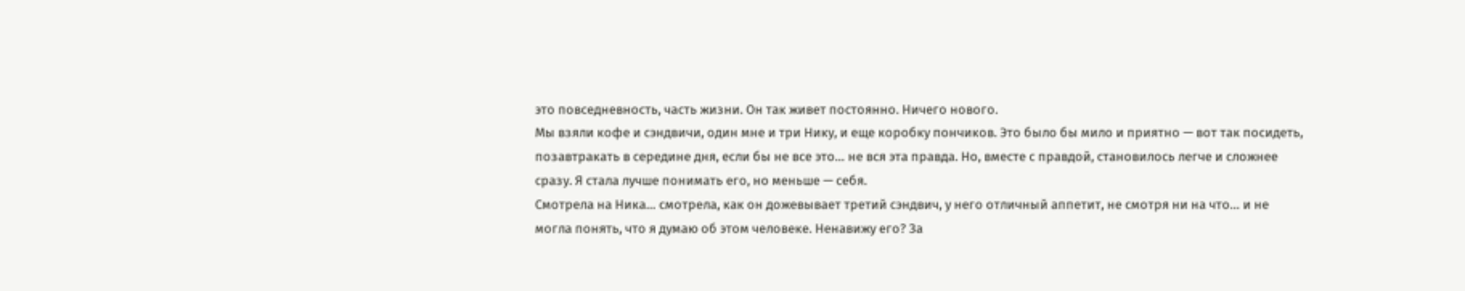это повседневность, часть жизни. Он так живет постоянно. Ничего нового.
Мы взяли кофе и сэндвичи, один мне и три Нику, и еще коробку пончиков. Это было бы мило и приятно — вот так посидеть, позавтракать в середине дня, если бы не все это… не вся эта правда. Но, вместе с правдой, становилось легче и сложнее сразу. Я стала лучше понимать его, но меньше — себя.
Смотрела на Ника… смотрела, как он дожевывает третий сэндвич, у него отличный аппетит, не смотря ни на что… и не могла понять, что я думаю об этом человеке. Ненавижу его? За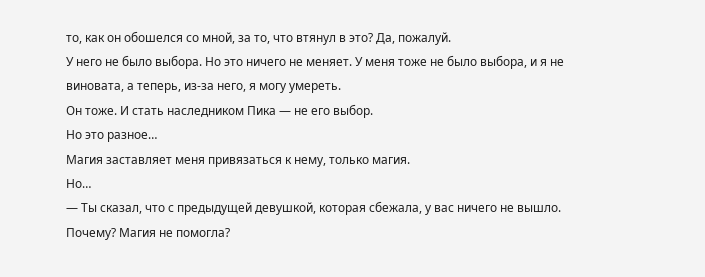то, как он обошелся со мной, за то, что втянул в это? Да, пожалуй.
У него не было выбора. Но это ничего не меняет. У меня тоже не было выбора, и я не виновата, а теперь, из-за него, я могу умереть.
Он тоже. И стать наследником Пика — не его выбор.
Но это разное…
Магия заставляет меня привязаться к нему, только магия.
Но…
— Ты сказал, что с предыдущей девушкой, которая сбежала, у вас ничего не вышло. Почему? Магия не помогла?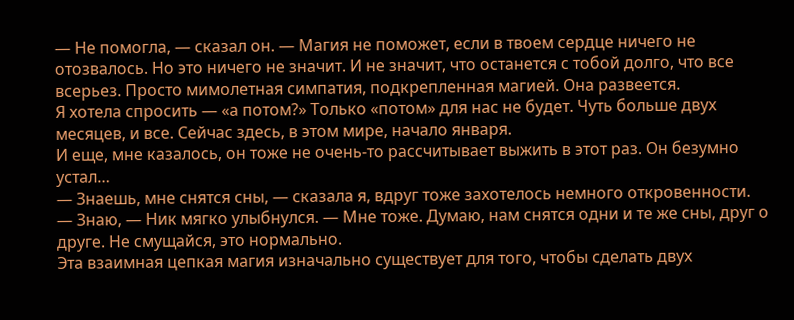— Не помогла, — сказал он. — Магия не поможет, если в твоем сердце ничего не отозвалось. Но это ничего не значит. И не значит, что останется с тобой долго, что все всерьез. Просто мимолетная симпатия, подкрепленная магией. Она развеется.
Я хотела спросить — «а потом?» Только «потом» для нас не будет. Чуть больше двух месяцев, и все. Сейчас здесь, в этом мире, начало января.
И еще, мне казалось, он тоже не очень-то рассчитывает выжить в этот раз. Он безумно устал…
— Знаешь, мне снятся сны, — сказала я, вдруг тоже захотелось немного откровенности.
— Знаю, — Ник мягко улыбнулся. — Мне тоже. Думаю, нам снятся одни и те же сны, друг о друге. Не смущайся, это нормально.
Эта взаимная цепкая магия изначально существует для того, чтобы сделать двух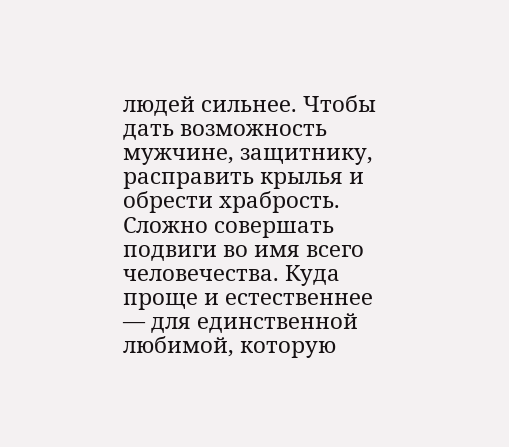людей сильнее. Чтобы дать возможность мужчине, защитнику, расправить крылья и обрести храбрость. Сложно совершать подвиги во имя всего человечества. Куда проще и естественнее — для единственной любимой, которую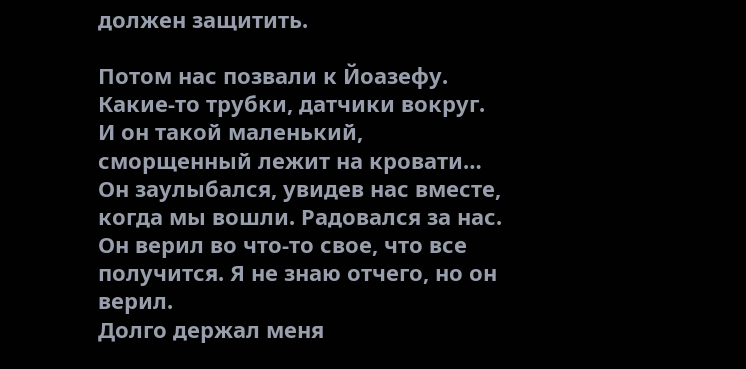должен защитить.

Потом нас позвали к Йоазефу. Какие-то трубки, датчики вокруг. И он такой маленький, сморщенный лежит на кровати…
Он заулыбался, увидев нас вместе, когда мы вошли. Радовался за нас. Он верил во что-то свое, что все получится. Я не знаю отчего, но он верил.
Долго держал меня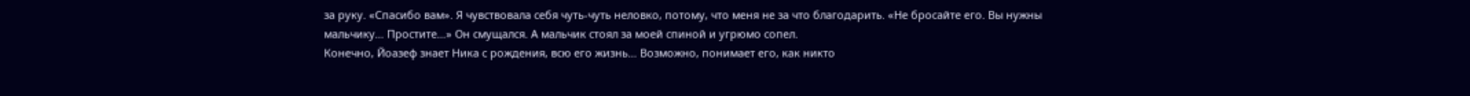за руку. «Спасибо вам». Я чувствовала себя чуть-чуть неловко, потому, что меня не за что благодарить. «Не бросайте его. Вы нужны мальчику… Простите…» Он смущался. А мальчик стоял за моей спиной и угрюмо сопел.
Конечно, Йоазеф знает Ника с рождения, всю его жизнь… Возможно, понимает его, как никто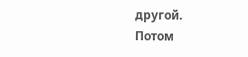другой.
Потом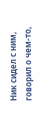Ник сидел с ним, говорил о чем-то,